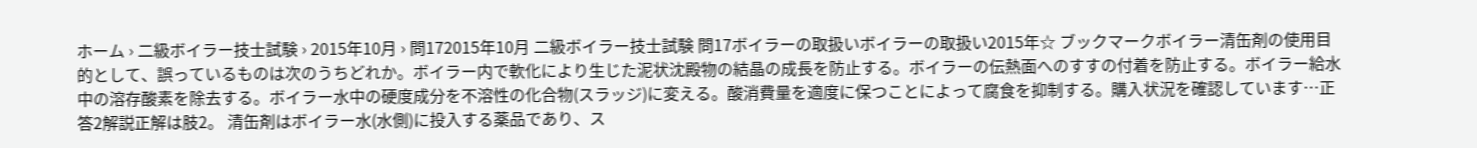ホーム › 二級ボイラー技士試験 › 2015年10月 › 問172015年10月 二級ボイラー技士試験 問17ボイラーの取扱いボイラーの取扱い2015年☆ ブックマークボイラー清缶剤の使用目的として、誤っているものは次のうちどれか。ボイラー内で軟化により生じた泥状沈殿物の結晶の成長を防止する。ボイラーの伝熱面へのすすの付着を防止する。ボイラー給水中の溶存酸素を除去する。ボイラー水中の硬度成分を不溶性の化合物(スラッジ)に変える。酸消費量を適度に保つことによって腐食を抑制する。購入状況を確認しています…正答2解説正解は肢2。 清缶剤はボイラー水(水側)に投入する薬品であり、ス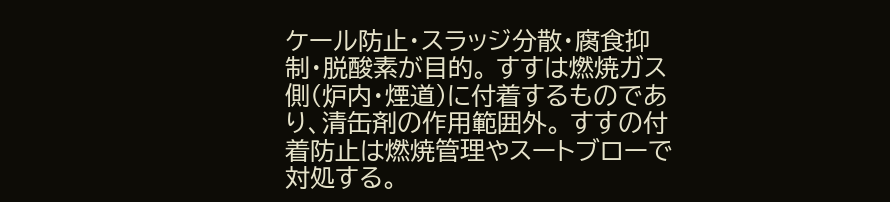ケール防止・スラッジ分散・腐食抑制・脱酸素が目的。 すすは燃焼ガス側(炉内・煙道)に付着するものであり、清缶剤の作用範囲外。 すすの付着防止は燃焼管理やスートブローで対処する。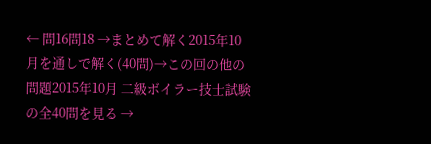← 問16問18 →まとめて解く2015年10月を通しで解く(40問)→この回の他の問題2015年10月 二級ボイラー技士試験 の全40問を見る →